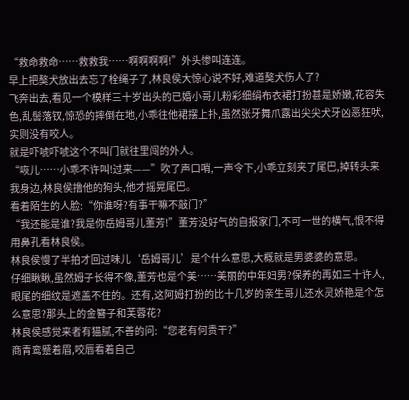“救命救命……救救我……啊啊啊啊!”外头惨叫连连。
早上把獒犬放出去忘了栓绳子了,林良侯大惊心说不好,难道獒犬伤人了?
飞奔出去,看见一个模样三十岁出头的已婚小哥儿粉彩细绢布衣裙打扮甚是娇嫩,花容失色,乱髻落钗,惊恐的摔倒在地,小乖往他裙摆上扑,虽然张牙舞爪露出尖尖犬牙凶恶狂吠,实则没有咬人。
就是吓唬吓唬这个不叫门就往里闯的外人。
“咴儿……小乖不许叫!过来——”吹了声口哨,一声令下,小乖立刻夹了尾巴,掉转头来我身边,林良侯撸他的狗头,他才摇晃尾巴。
看着陌生的人脸:“你谁呀?有事干嘛不敲门?”
“我还能是谁?我是你岳姆哥儿董芳!”董芳没好气的自报家门,不可一世的横气,恨不得用鼻孔看林良侯。
林良侯慢了半拍才回过味儿‘岳姆哥儿’是个什么意思,大概就是男婆婆的意思。
仔细瞅瞅,虽然姆子长得不像,董芳也是个美……美丽的中年妇男?保养的再如三十许人,眼尾的细纹是遮盖不住的。还有,这阿姆打扮的比十几岁的亲生哥儿还水灵娇艳是个怎么意思?那头上的金簪子和芙蓉花?
林良侯感觉来者有猫腻,不善的问:“您老有何贵干?”
商青鸾蹙着眉,咬唇看着自己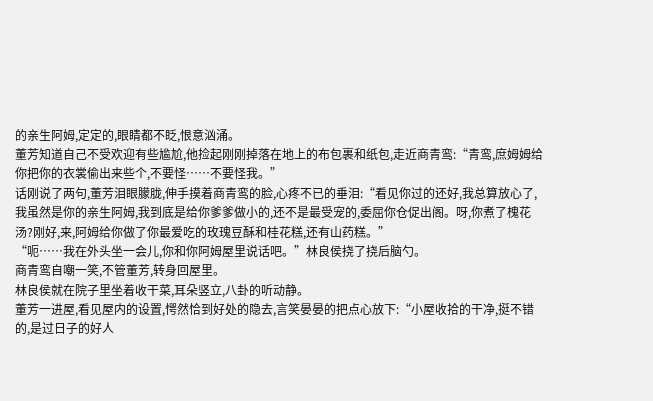的亲生阿姆,定定的,眼睛都不眨,恨意汹涌。
董芳知道自己不受欢迎有些尴尬,他捡起刚刚掉落在地上的布包裹和纸包,走近商青鸾:“青鸾,庶姆姆给你把你的衣裳偷出来些个,不要怪……不要怪我。”
话刚说了两句,董芳泪眼朦胧,伸手摸着商青鸾的脸,心疼不已的垂泪:“看见你过的还好,我总算放心了,我虽然是你的亲生阿姆,我到底是给你爹爹做小的,还不是最受宠的,委屈你仓促出阁。呀,你煮了槐花汤?刚好,来,阿姆给你做了你最爱吃的玫瑰豆酥和桂花糕,还有山药糕。”
“呃……我在外头坐一会儿,你和你阿姆屋里说话吧。”林良侯挠了挠后脑勺。
商青鸾自嘲一笑,不管董芳,转身回屋里。
林良侯就在院子里坐着收干菜,耳朵竖立,八卦的听动静。
董芳一进屋,看见屋内的设置,愕然恰到好处的隐去,言笑晏晏的把点心放下:“小屋收拾的干净,挺不错的,是过日子的好人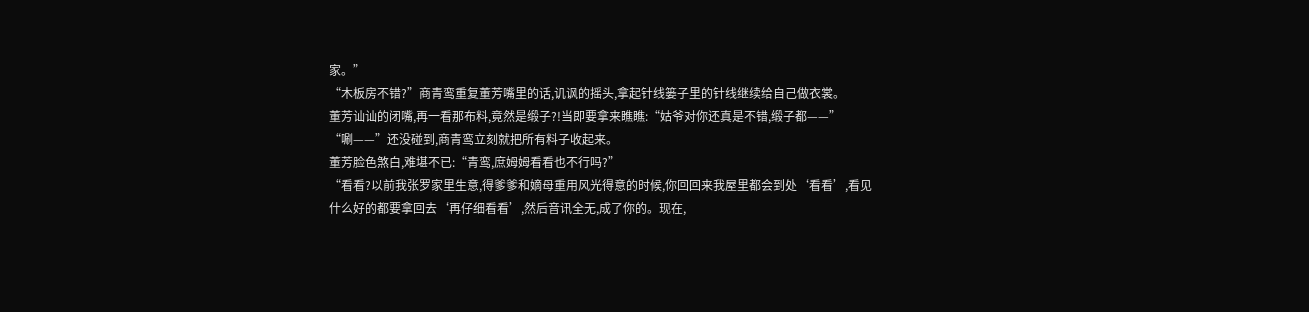家。”
“木板房不错?”商青鸾重复董芳嘴里的话,讥讽的摇头,拿起针线篓子里的针线继续给自己做衣裳。
董芳讪讪的闭嘴,再一看那布料,竟然是缎子?!当即要拿来瞧瞧:“姑爷对你还真是不错,缎子都——”
“唰——”还没碰到,商青鸾立刻就把所有料子收起来。
董芳脸色煞白,难堪不已:“青鸾,庶姆姆看看也不行吗?”
“看看?以前我张罗家里生意,得爹爹和嫡母重用风光得意的时候,你回回来我屋里都会到处‘看看’,看见什么好的都要拿回去‘再仔细看看’,然后音讯全无,成了你的。现在,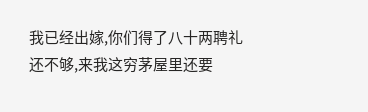我已经出嫁,你们得了八十两聘礼还不够,来我这穷茅屋里还要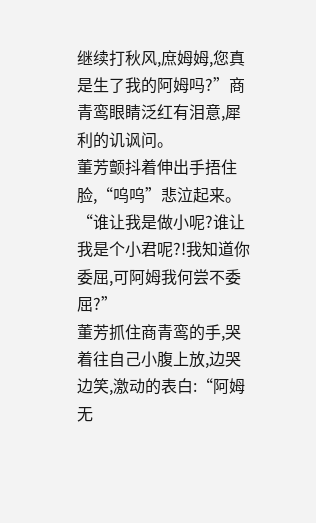继续打秋风,庶姆姆,您真是生了我的阿姆吗?”商青鸾眼睛泛红有泪意,犀利的讥讽问。
董芳颤抖着伸出手捂住脸,“呜呜”悲泣起来。
“谁让我是做小呢?谁让我是个小君呢?!我知道你委屈,可阿姆我何尝不委屈?”
董芳抓住商青鸾的手,哭着往自己小腹上放,边哭边笑,激动的表白:“阿姆无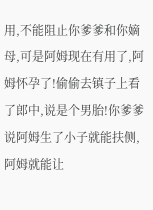用,不能阻止你爹爹和你嫡母,可是阿姆现在有用了,阿姆怀孕了!偷偷去镇子上看了郎中,说是个男胎!你爹爹说阿姆生了小子就能扶侧,阿姆就能让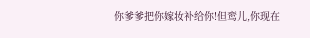你爹爹把你嫁妆补给你!但鸾儿,你现在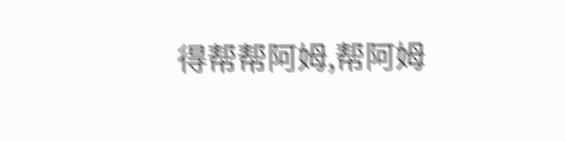得帮帮阿姆,帮阿姆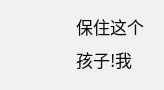保住这个孩子!我